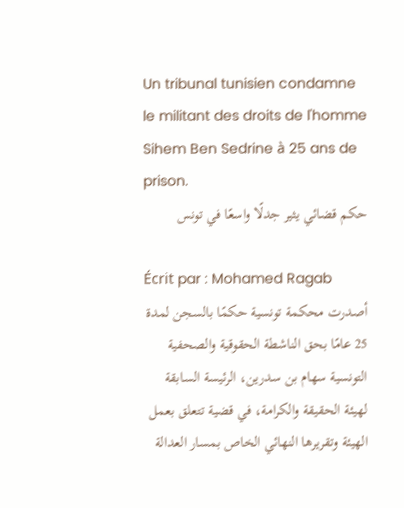Un tribunal tunisien condamne le militant des droits de l'homme Sihem Ben Sedrine à 25 ans de prison.
حكم قضائي يثير جدلًا واسعًا في تونس

Écrit par : Mohamed Ragab
أصدرت محكمة تونسية حكمًا بالسجن لمدة 25 عامًا بحق الناشطة الحقوقية والصحفية التونسية سهام بن سدرين، الرئيسة السابقة لهيئة الحقيقة والكرامة، في قضية تتعلق بعمل الهيئة وتقريرها النهائي الخاص بمسار العدالة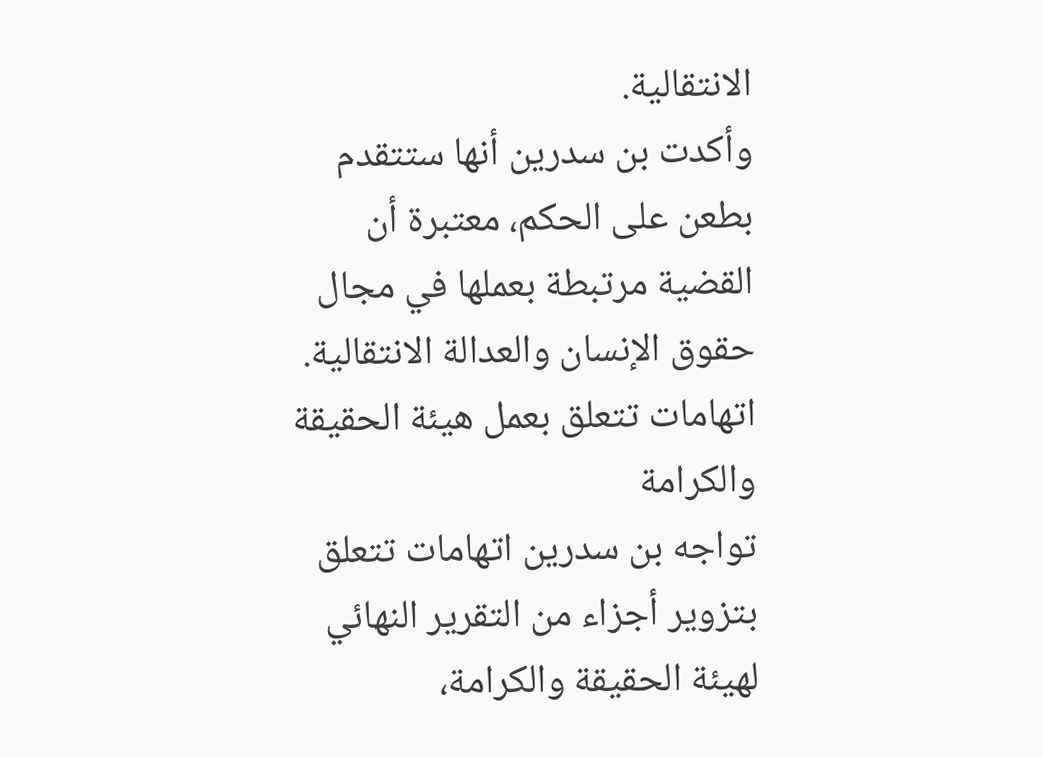الانتقالية.
وأكدت بن سدرين أنها ستتقدم بطعن على الحكم، معتبرة أن القضية مرتبطة بعملها في مجال حقوق الإنسان والعدالة الانتقالية.
اتهامات تتعلق بعمل هيئة الحقيقة والكرامة
تواجه بن سدرين اتهامات تتعلق بتزوير أجزاء من التقرير النهائي لهيئة الحقيقة والكرامة،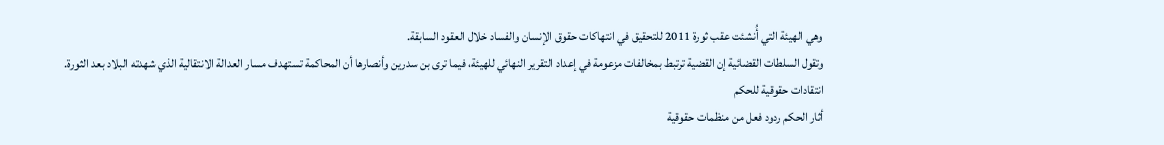وهي الهيئة التي أُنشئت عقب ثورة 2011 للتحقيق في انتهاكات حقوق الإنسان والفساد خلال العقود السابقة.
وتقول السلطات القضائية إن القضية ترتبط بمخالفات مزعومة في إعداد التقرير النهائي للهيئة، فيما ترى بن سدرين وأنصارها أن المحاكمة تستهدف مسار العدالة الانتقالية الذي شهدته البلاد بعد الثورة.
انتقادات حقوقية للحكم
أثار الحكم ردود فعل من منظمات حقوقية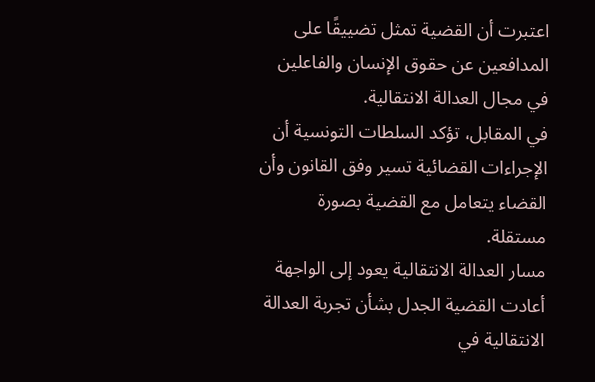اعتبرت أن القضية تمثل تضييقًا على المدافعين عن حقوق الإنسان والفاعلين في مجال العدالة الانتقالية.
في المقابل، تؤكد السلطات التونسية أن الإجراءات القضائية تسير وفق القانون وأن القضاء يتعامل مع القضية بصورة مستقلة.
مسار العدالة الانتقالية يعود إلى الواجهة
أعادت القضية الجدل بشأن تجربة العدالة الانتقالية في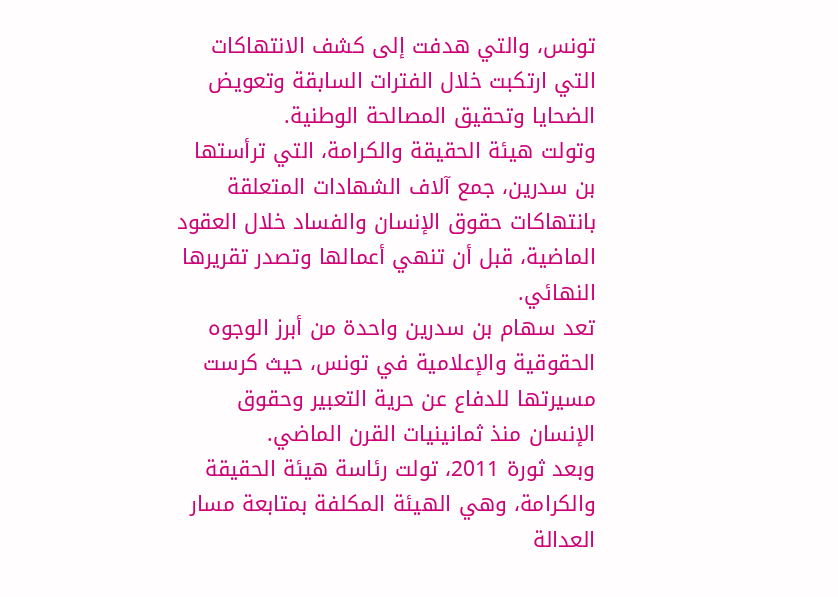تونس، والتي هدفت إلى كشف الانتهاكات التي ارتكبت خلال الفترات السابقة وتعويض الضحايا وتحقيق المصالحة الوطنية.
وتولت هيئة الحقيقة والكرامة، التي ترأستها بن سدرين، جمع آلاف الشهادات المتعلقة بانتهاكات حقوق الإنسان والفساد خلال العقود الماضية، قبل أن تنهي أعمالها وتصدر تقريرها النهائي.
تعد سهام بن سدرين واحدة من أبرز الوجوه الحقوقية والإعلامية في تونس، حيث كرست مسيرتها للدفاع عن حرية التعبير وحقوق الإنسان منذ ثمانينيات القرن الماضي.
وبعد ثورة 2011، تولت رئاسة هيئة الحقيقة والكرامة، وهي الهيئة المكلفة بمتابعة مسار العدالة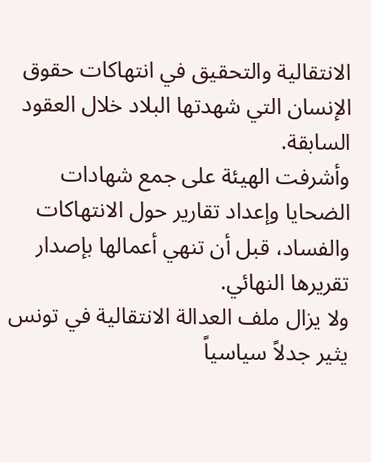الانتقالية والتحقيق في انتهاكات حقوق الإنسان التي شهدتها البلاد خلال العقود السابقة.
وأشرفت الهيئة على جمع شهادات الضحايا وإعداد تقارير حول الانتهاكات والفساد، قبل أن تنهي أعمالها بإصدار تقريرها النهائي.
ولا يزال ملف العدالة الانتقالية في تونس يثير جدلاً سياسياً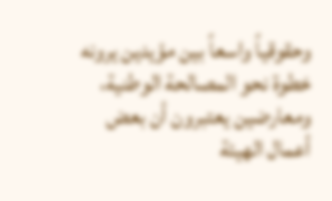وحقوقياً واسعاً بين مؤيدين يرونه خطوة نحو المصالحة الوطنية، ومعارضين يعتبرون أن بعض أعمال الهيئة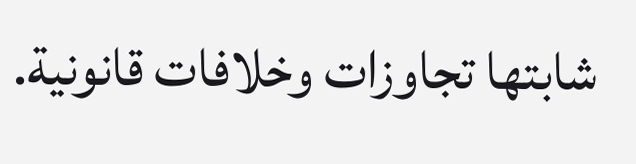شابتها تجاوزات وخلافات قانونية.